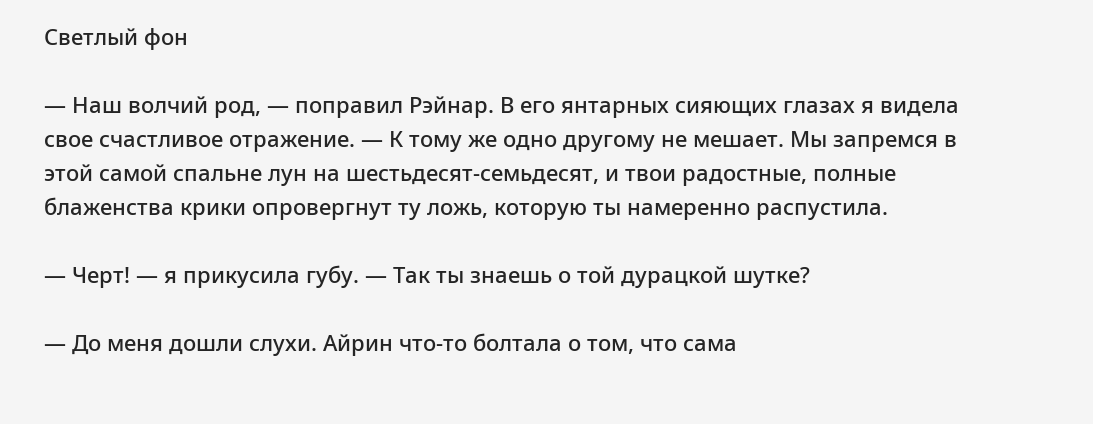Светлый фон

— Наш волчий род, — поправил Рэйнар. В его янтарных сияющих глазах я видела свое счастливое отражение. — К тому же одно другому не мешает. Мы запремся в этой самой спальне лун на шестьдесят-семьдесят, и твои радостные, полные блаженства крики опровергнут ту ложь, которую ты намеренно распустила.

— Черт! — я прикусила губу. — Так ты знаешь о той дурацкой шутке?

— До меня дошли слухи. Айрин что-то болтала о том, что сама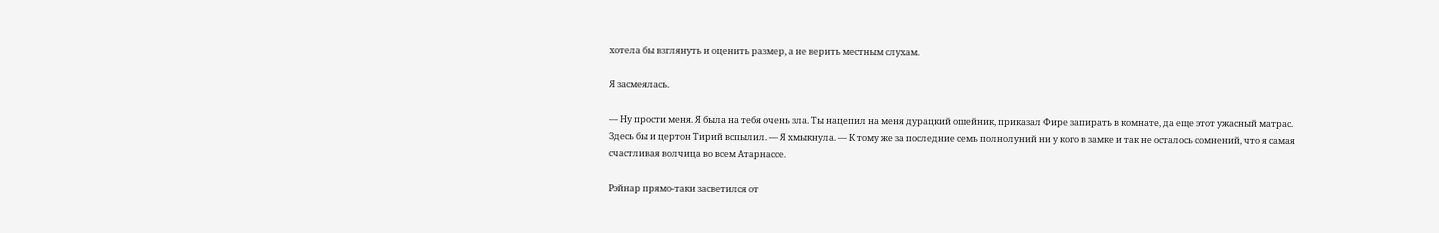хотела бы взглянуть и оценить размер, а не верить местным слухам.

Я засмеялась.

— Ну прости меня. Я была на тебя очень зла. Ты нацепил на меня дурацкий ошейник, приказал Фире запирать в комнате, да еще этот ужасный матрас. Здесь бы и цертон Тирий вспылил. — Я хмыкнула. — К тому же за последние семь полнолуний ни у кого в замке и так не осталось сомнений, что я самая счастливая волчица во всем Атарнассе.

Рэйнар прямо-таки засветился от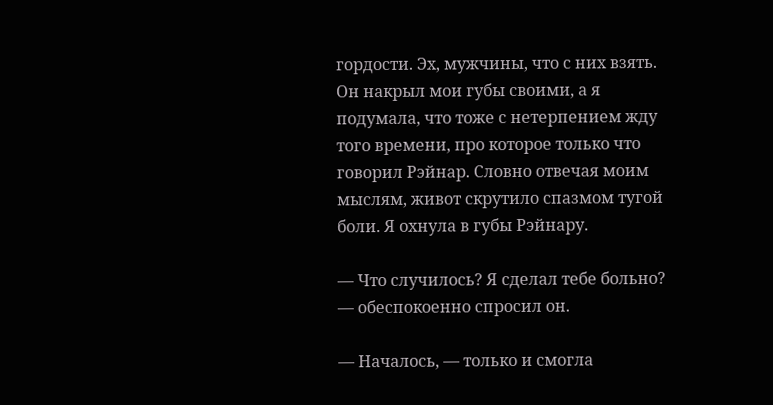гордости. Эх, мужчины, что с них взять. Он накрыл мои губы своими, а я подумала, что тоже с нетерпением жду того времени, про которое только что говорил Рэйнар. Словно отвечая моим мыслям, живот скрутило спазмом тугой боли. Я охнула в губы Рэйнару.

— Что случилось? Я сделал тебе больно? — обеспокоенно спросил он.

— Началось, — только и смогла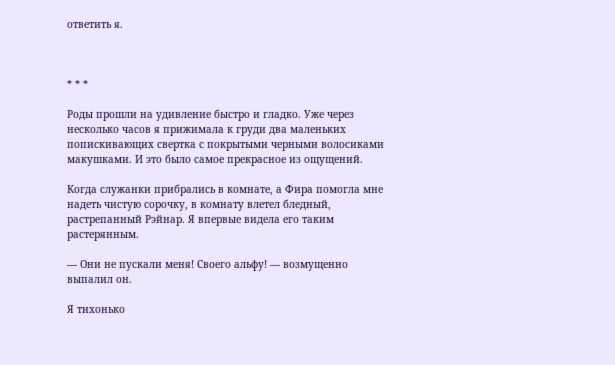ответить я.



* * *

Роды прошли на удивление быстро и гладко. Уже через несколько часов я прижимала к груди два маленьких попискивающих свертка с покрытыми черными волосиками макушками. И это было самое прекрасное из ощущений.

Когда служанки прибрались в комнате, а Фира помогла мне надеть чистую сорочку, в комнату влетел бледный, растрепанный Рэйнар. Я впервые видела его таким растерянным.

— Они не пускали меня! Своего альфу! — возмущенно выпалил он.

Я тихонько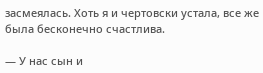засмеялась. Хоть я и чертовски устала, все же была бесконечно счастлива.

— У нас сын и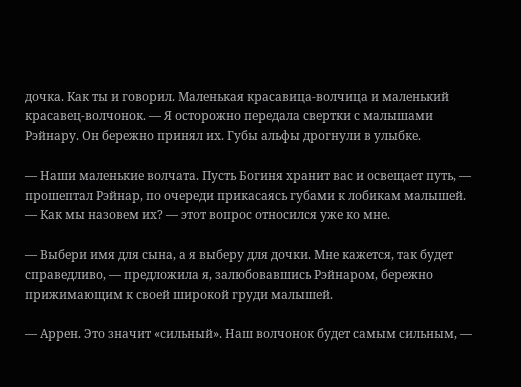дочка. Как ты и говорил. Маленькая красавица-волчица и маленький красавец-волчонок. — Я осторожно передала свертки с малышами Рэйнару. Он бережно принял их. Губы альфы дрогнули в улыбке.

— Наши маленькие волчата. Пусть Богиня хранит вас и освещает путь, — прошептал Рэйнар, по очереди прикасаясь губами к лобикам малышей. — Как мы назовем их? — этот вопрос относился уже ко мне.

— Выбери имя для сына, а я выберу для дочки. Мне кажется, так будет справедливо, — предложила я, залюбовавшись Рэйнаром, бережно прижимающим к своей широкой груди малышей.

— Аррен. Это значит «сильный». Наш волчонок будет самым сильным, —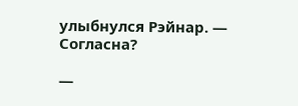улыбнулся Рэйнар. — Согласна?

—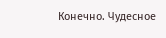Конечно. Чудесное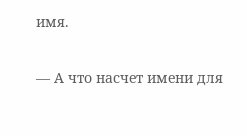имя.

— А что насчет имени для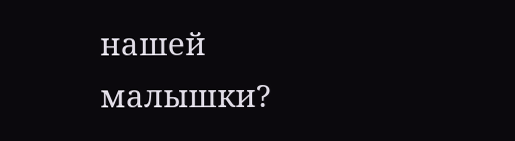нашей малышки?